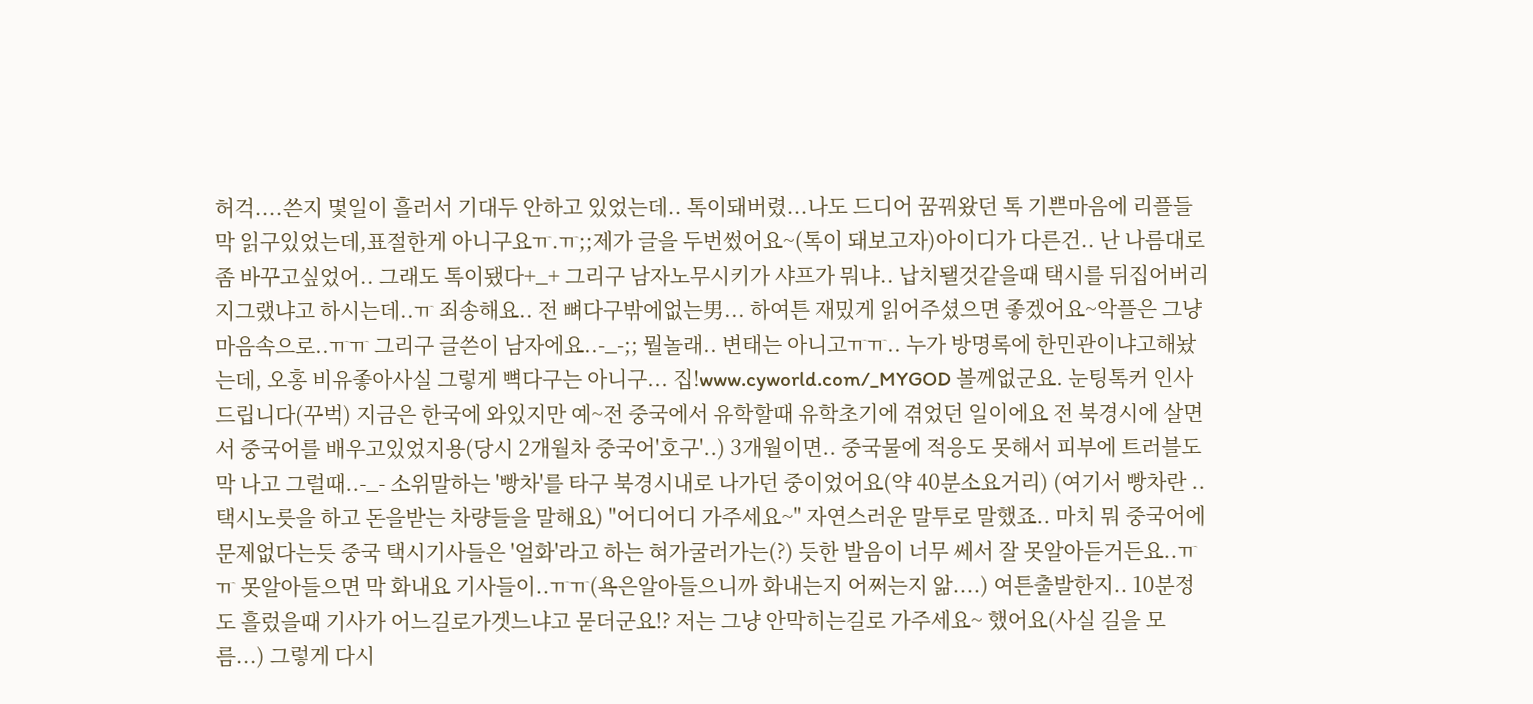허걱....쓴지 몇일이 흘러서 기대두 안하고 있었는데.. 톡이돼버렸...나도 드디어 꿈꿔왔던 톡 기쁜마음에 리플들 막 읽구있었는데,표절한게 아니구요ㅠ.ㅠ;;제가 글을 두번썼어요~(톡이 돼보고자)아이디가 다른건.. 난 나름대로 좀 바꾸고싶었어.. 그래도 톡이됐다+_+ 그리구 남자노무시키가 샤프가 뭐냐.. 납치됄것같을때 택시를 뒤집어버리지그랬냐고 하시는데..ㅠ 죄송해요.. 전 뼈다구밖에없는男... 하여튼 재밌게 읽어주셨으면 좋겠어요~악플은 그냥 마음속으로..ㅠㅠ 그리구 글쓴이 남자에요..-_-;; 뭘놀래.. 변태는 아니고ㅠㅠ.. 누가 방명록에 한민관이냐고해놨는데, 오홍 비유좋아사실 그렇게 뼉다구는 아니구... 집!www.cyworld.com/_MYGOD 볼께없군요. 눈팅톡커 인사드립니다(꾸벅) 지금은 한국에 와있지만 예~전 중국에서 유학할때 유학초기에 겪었던 일이에요 전 북경시에 살면서 중국어를 배우고있었지용(당시 2개월차 중국어'호구'..) 3개월이면.. 중국물에 적응도 못해서 피부에 트러블도 막 나고 그럴때..-_- 소위말하는 '빵차'를 타구 북경시내로 나가던 중이었어요(약 40분소요거리) (여기서 빵차란 .. 택시노릇을 하고 돈을받는 차량들을 말해요) "어디어디 가주세요~" 자연스러운 말투로 말했죠.. 마치 뭐 중국어에 문제없다는듯 중국 택시기사들은 '얼화'라고 하는 혀가굴러가는(?) 듯한 발음이 너무 쎄서 잘 못알아듣거든요..ㅠㅠ 못알아들으면 막 화내요 기사들이..ㅠㅠ(욕은알아들으니까 화내는지 어쩌는지 앎....) 여튼출발한지.. 10분정도 흘렀을때 기사가 어느길로가겟느냐고 묻더군요!? 저는 그냥 안막히는길로 가주세요~ 했어요(사실 길을 모름...) 그렇게 다시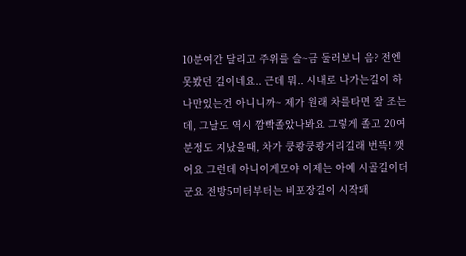10분여간 달리고 주위를 슬~금 둘러보니 음? 전엔 못봤던 길이네요.. 근데 뭐.. 시내로 나가는길이 하나만있는건 아니니까~ 제가 원래 차를타면 잘 조는데, 그날도 역시 깜빡졸았나봐요 그렇게 졸고 20여분정도 지났을때, 차가 쿵쾅쿵쾅거리길래 번뜩! 깻어요 그런데 아니이게모야 이제는 아예 시골길이더군요 전방5미터부터는 비포장길이 시작돼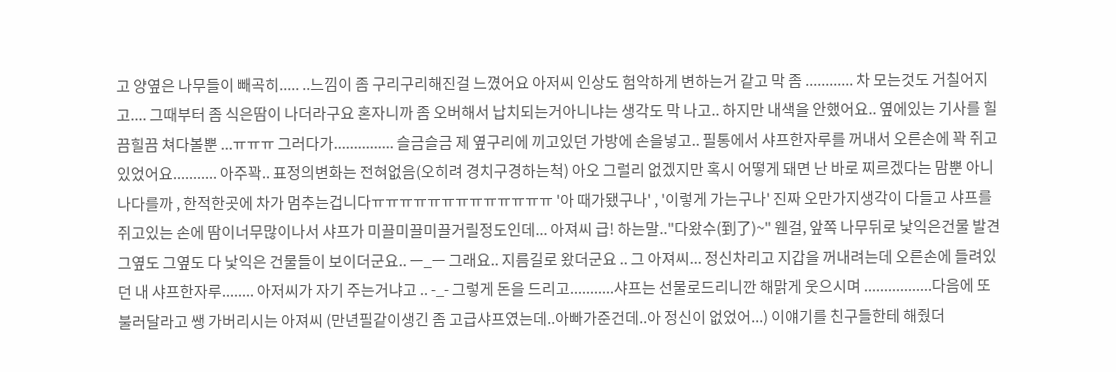고 양옆은 나무들이 빼곡히..... ..느낌이 좀 구리구리해진걸 느꼈어요 아저씨 인상도 험악하게 변하는거 같고 막 좀 ............ 차 모는것도 거칠어지고.... 그때부터 좀 식은땀이 나더라구요 혼자니까 좀 오버해서 납치되는거아니냐는 생각도 막 나고.. 하지만 내색을 안했어요.. 옆에있는 기사를 힐끔힐끔 쳐다볼뿐 ...ㅠㅠㅠ 그러다가............... 슬금슬금 제 옆구리에 끼고있던 가방에 손을넣고.. 필통에서 샤프한자루를 꺼내서 오른손에 꽉 쥐고있었어요........... 아주꽉.. 표정의변화는 전혀없음(오히려 경치구경하는척) 아오 그럴리 없겠지만 혹시 어떻게 돼면 난 바로 찌르겠다는 맘뿐 아니나다를까 , 한적한곳에 차가 멈추는겁니다ㅠㅠㅠㅠㅠㅠㅠㅠㅠㅠㅠㅠㅠ '아 때가됐구나' , '이렇게 가는구나' 진짜 오만가지생각이 다들고 샤프를 쥐고있는 손에 땀이너무많이나서 샤프가 미끌미끌미끌거릴정도인데... 아져씨 급! 하는말.."다왔수(到了)~" 웬걸, 앞쪽 나무뒤로 낯익은건물 발견 그옆도 그옆도 다 낯익은 건물들이 보이더군요.. ㅡ_ㅡ 그래요.. 지름길로 왔더군요 .. 그 아져씨... 정신차리고 지갑을 꺼내려는데 오른손에 들려있던 내 샤프한자루........ 아저씨가 자기 주는거냐고 .. -_- 그렇게 돈을 드리고...........샤프는 선물로드리니깐 해맑게 웃으시며 .................다음에 또 불러달라고 쌩 가버리시는 아져씨 (만년필같이생긴 좀 고급샤프였는데..아빠가준건데..아 정신이 없었어...) 이얘기를 친구들한테 해줬더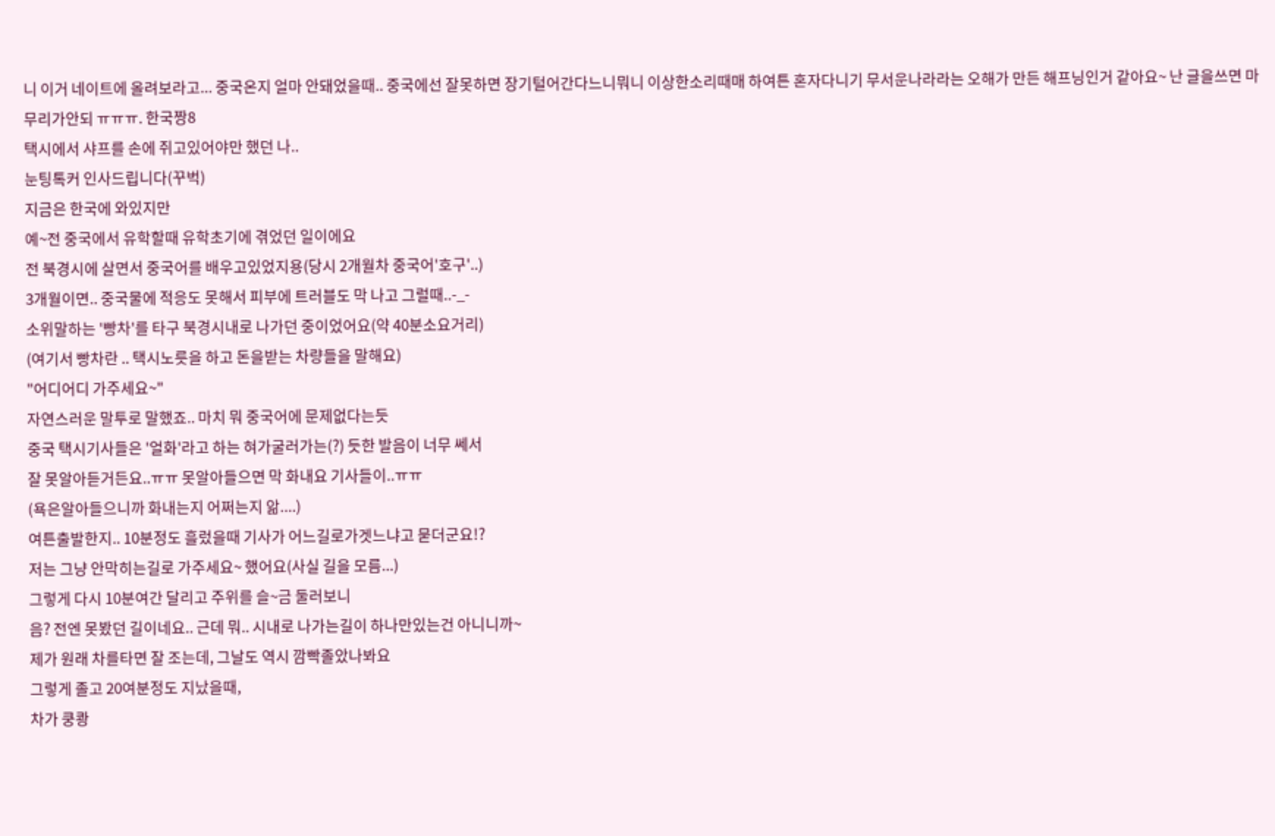니 이거 네이트에 올려보라고... 중국온지 얼마 안돼었을때.. 중국에선 잘못하면 장기털어간다느니뭐니 이상한소리때매 하여튼 혼자다니기 무서운나라라는 오해가 만든 해프닝인거 같아요~ 난 글을쓰면 마무리가안되 ㅠㅠㅠ. 한국짱8
택시에서 샤프를 손에 쥐고있어야만 했던 나..
눈팅톡커 인사드립니다(꾸벅)
지금은 한국에 와있지만
예~전 중국에서 유학할때 유학초기에 겪었던 일이에요
전 북경시에 살면서 중국어를 배우고있었지용(당시 2개월차 중국어'호구'..)
3개월이면.. 중국물에 적응도 못해서 피부에 트러블도 막 나고 그럴때..-_-
소위말하는 '빵차'를 타구 북경시내로 나가던 중이었어요(약 40분소요거리)
(여기서 빵차란 .. 택시노릇을 하고 돈을받는 차량들을 말해요)
"어디어디 가주세요~"
자연스러운 말투로 말했죠.. 마치 뭐 중국어에 문제없다는듯
중국 택시기사들은 '얼화'라고 하는 혀가굴러가는(?) 듯한 발음이 너무 쎄서
잘 못알아듣거든요..ㅠㅠ 못알아들으면 막 화내요 기사들이..ㅠㅠ
(욕은알아들으니까 화내는지 어쩌는지 앎....)
여튼출발한지.. 10분정도 흘렀을때 기사가 어느길로가겟느냐고 묻더군요!?
저는 그냥 안막히는길로 가주세요~ 했어요(사실 길을 모름...)
그렇게 다시 10분여간 달리고 주위를 슬~금 둘러보니
음? 전엔 못봤던 길이네요.. 근데 뭐.. 시내로 나가는길이 하나만있는건 아니니까~
제가 원래 차를타면 잘 조는데, 그날도 역시 깜빡졸았나봐요
그렇게 졸고 20여분정도 지났을때,
차가 쿵쾅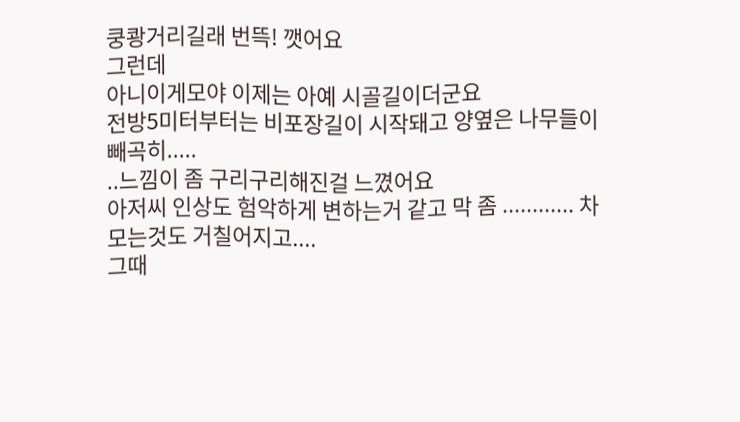쿵쾅거리길래 번뜩! 깻어요
그런데
아니이게모야 이제는 아예 시골길이더군요
전방5미터부터는 비포장길이 시작돼고 양옆은 나무들이 빼곡히.....
..느낌이 좀 구리구리해진걸 느꼈어요
아저씨 인상도 험악하게 변하는거 같고 막 좀 ............ 차 모는것도 거칠어지고....
그때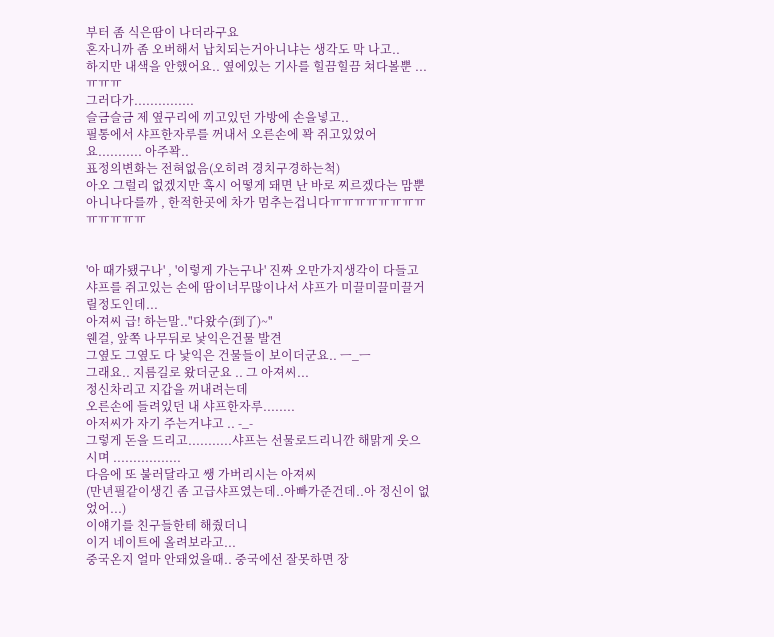부터 좀 식은땀이 나더라구요
혼자니까 좀 오버해서 납치되는거아니냐는 생각도 막 나고..
하지만 내색을 안했어요.. 옆에있는 기사를 힐끔힐끔 쳐다볼뿐 ...ㅠㅠㅠ
그러다가...............
슬금슬금 제 옆구리에 끼고있던 가방에 손을넣고..
필통에서 샤프한자루를 꺼내서 오른손에 꽉 쥐고있었어요........... 아주꽉..
표정의변화는 전혀없음(오히려 경치구경하는척)
아오 그럴리 없겠지만 혹시 어떻게 돼면 난 바로 찌르겠다는 맘뿐
아니나다를까 , 한적한곳에 차가 멈추는겁니다ㅠㅠㅠㅠㅠㅠㅠㅠㅠㅠㅠㅠㅠ


'아 때가됐구나' , '이렇게 가는구나' 진짜 오만가지생각이 다들고
샤프를 쥐고있는 손에 땀이너무많이나서 샤프가 미끌미끌미끌거릴정도인데...
아져씨 급! 하는말.."다왔수(到了)~"
웬걸, 앞쪽 나무뒤로 낯익은건물 발견
그옆도 그옆도 다 낯익은 건물들이 보이더군요.. ㅡ_ㅡ
그래요.. 지름길로 왔더군요 .. 그 아져씨...
정신차리고 지갑을 꺼내려는데
오른손에 들려있던 내 샤프한자루........
아저씨가 자기 주는거냐고 .. -_-
그렇게 돈을 드리고...........샤프는 선물로드리니깐 해맑게 웃으시며 .................
다음에 또 불러달라고 쌩 가버리시는 아져씨
(만년필같이생긴 좀 고급샤프였는데..아빠가준건데..아 정신이 없었어...)
이얘기를 친구들한테 해줬더니
이거 네이트에 올려보라고...
중국온지 얼마 안돼었을때.. 중국에선 잘못하면 장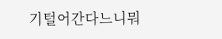기털어간다느니뭐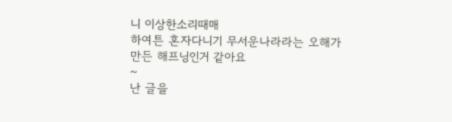니 이상한소리때매
하여튼 혼자다니기 무서운나라라는 오해가 만든 해프닝인거 같아요
~
난 글을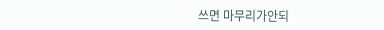쓰면 마무리가안되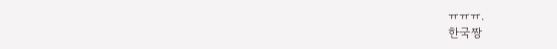ㅠㅠㅠ.
한국짱